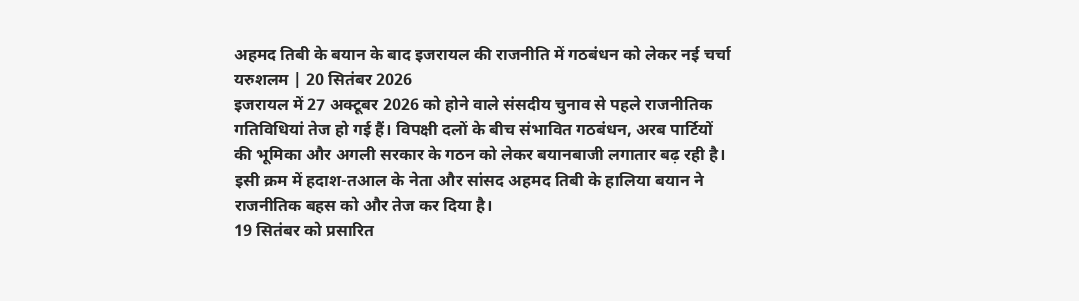अहमद तिबी के बयान के बाद इजरायल की राजनीति में गठबंधन को लेकर नई चर्चा
यरुशलम | 20 सितंबर 2026
इजरायल में 27 अक्टूबर 2026 को होने वाले संसदीय चुनाव से पहले राजनीतिक गतिविधियां तेज हो गई हैं। विपक्षी दलों के बीच संभावित गठबंधन, अरब पार्टियों की भूमिका और अगली सरकार के गठन को लेकर बयानबाजी लगातार बढ़ रही है। इसी क्रम में हदाश-तआल के नेता और सांसद अहमद तिबी के हालिया बयान ने राजनीतिक बहस को और तेज कर दिया है।
19 सितंबर को प्रसारित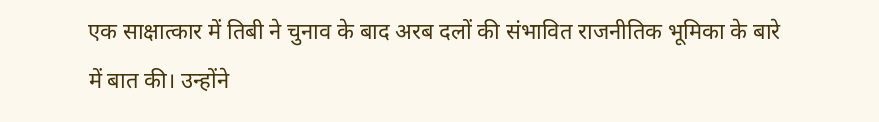एक साक्षात्कार में तिबी ने चुनाव के बाद अरब दलों की संभावित राजनीतिक भूमिका के बारे में बात की। उन्होंने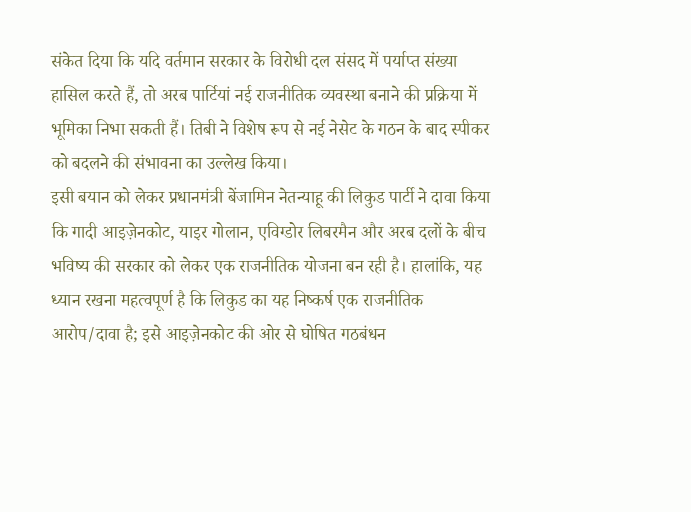संकेत दिया कि यदि वर्तमान सरकार के विरोधी दल संसद में पर्याप्त संख्या हासिल करते हैं, तो अरब पार्टियां नई राजनीतिक व्यवस्था बनाने की प्रक्रिया में भूमिका निभा सकती हैं। तिबी ने विशेष रूप से नई नेसेट के गठन के बाद स्पीकर को बदलने की संभावना का उल्लेख किया।
इसी बयान को लेकर प्रधानमंत्री बेंजामिन नेतन्याहू की लिकुड पार्टी ने दावा किया कि गादी आइज़ेनकोट, याइर गोलान, एविग्डोर लिबरमैन और अरब दलों के बीच भविष्य की सरकार को लेकर एक राजनीतिक योजना बन रही है। हालांकि, यह ध्यान रखना महत्वपूर्ण है कि लिकुड का यह निष्कर्ष एक राजनीतिक आरोप/दावा है; इसे आइज़ेनकोट की ओर से घोषित गठबंधन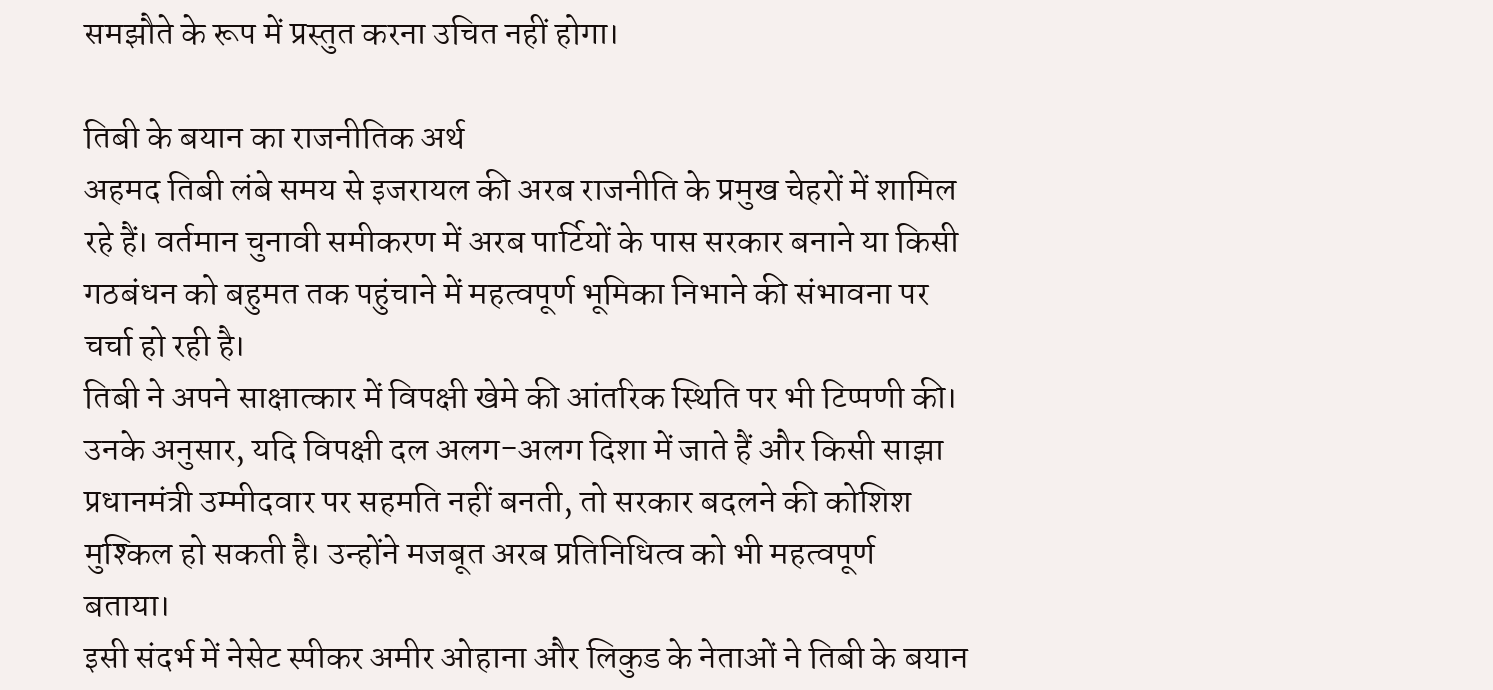समझौते के रूप में प्रस्तुत करना उचित नहीं होगा।

तिबी के बयान का राजनीतिक अर्थ
अहमद तिबी लंबे समय से इजरायल की अरब राजनीति के प्रमुख चेहरों में शामिल रहे हैं। वर्तमान चुनावी समीकरण में अरब पार्टियों के पास सरकार बनाने या किसी गठबंधन को बहुमत तक पहुंचाने में महत्वपूर्ण भूमिका निभाने की संभावना पर चर्चा हो रही है।
तिबी ने अपने साक्षात्कार में विपक्षी खेमे की आंतरिक स्थिति पर भी टिप्पणी की। उनके अनुसार, यदि विपक्षी दल अलग-अलग दिशा में जाते हैं और किसी साझा प्रधानमंत्री उम्मीदवार पर सहमति नहीं बनती, तो सरकार बदलने की कोशिश मुश्किल हो सकती है। उन्होंने मजबूत अरब प्रतिनिधित्व को भी महत्वपूर्ण बताया।
इसी संदर्भ में नेसेट स्पीकर अमीर ओहाना और लिकुड के नेताओं ने तिबी के बयान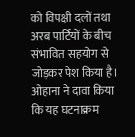को विपक्षी दलों तथा अरब पार्टियों के बीच संभावित सहयोग से जोड़कर पेश किया है। ओहाना ने दावा किया कि यह घटनाक्रम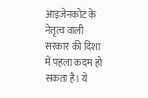आइज़ेनकोट के नेतृत्व वाली सरकार की दिशा में पहला कदम हो सकता है। ये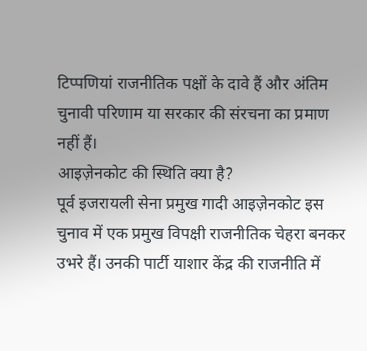टिप्पणियां राजनीतिक पक्षों के दावे हैं और अंतिम चुनावी परिणाम या सरकार की संरचना का प्रमाण नहीं हैं।
आइज़ेनकोट की स्थिति क्या है?
पूर्व इजरायली सेना प्रमुख गादी आइज़ेनकोट इस चुनाव में एक प्रमुख विपक्षी राजनीतिक चेहरा बनकर उभरे हैं। उनकी पार्टी याशार केंद्र की राजनीति में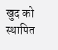खुद को स्थापित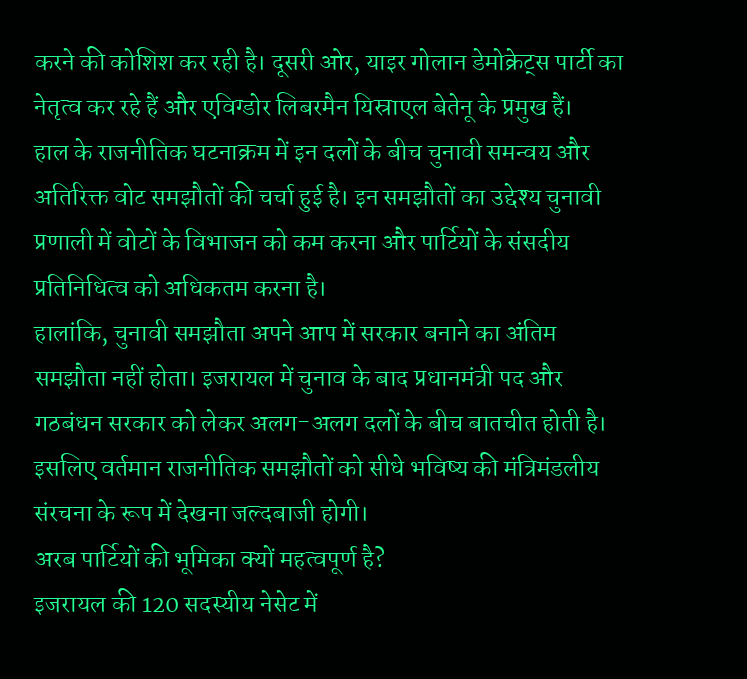करने की कोशिश कर रही है। दूसरी ओर, याइर गोलान डेमोक्रेट्स पार्टी का नेतृत्व कर रहे हैं और एविग्डोर लिबरमैन यिस्राएल बेतेनू के प्रमुख हैं।
हाल के राजनीतिक घटनाक्रम में इन दलों के बीच चुनावी समन्वय और अतिरिक्त वोट समझौतों की चर्चा हुई है। इन समझौतों का उद्देश्य चुनावी प्रणाली में वोटों के विभाजन को कम करना और पार्टियों के संसदीय प्रतिनिधित्व को अधिकतम करना है।
हालांकि, चुनावी समझौता अपने आप में सरकार बनाने का अंतिम समझौता नहीं होता। इजरायल में चुनाव के बाद प्रधानमंत्री पद और गठबंधन सरकार को लेकर अलग-अलग दलों के बीच बातचीत होती है। इसलिए वर्तमान राजनीतिक समझौतों को सीधे भविष्य की मंत्रिमंडलीय संरचना के रूप में देखना जल्दबाजी होगी।
अरब पार्टियों की भूमिका क्यों महत्वपूर्ण है?
इजरायल की 120 सदस्यीय नेसेट में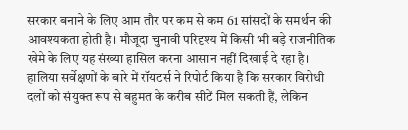सरकार बनाने के लिए आम तौर पर कम से कम 61 सांसदों के समर्थन की आवश्यकता होती है। मौजूदा चुनावी परिदृश्य में किसी भी बड़े राजनीतिक खेमे के लिए यह संख्या हासिल करना आसान नहीं दिखाई दे रहा है।
हालिया सर्वेक्षणों के बारे में रॉयटर्स ने रिपोर्ट किया है कि सरकार विरोधी दलों को संयुक्त रूप से बहुमत के करीब सीटें मिल सकती हैं, लेकिन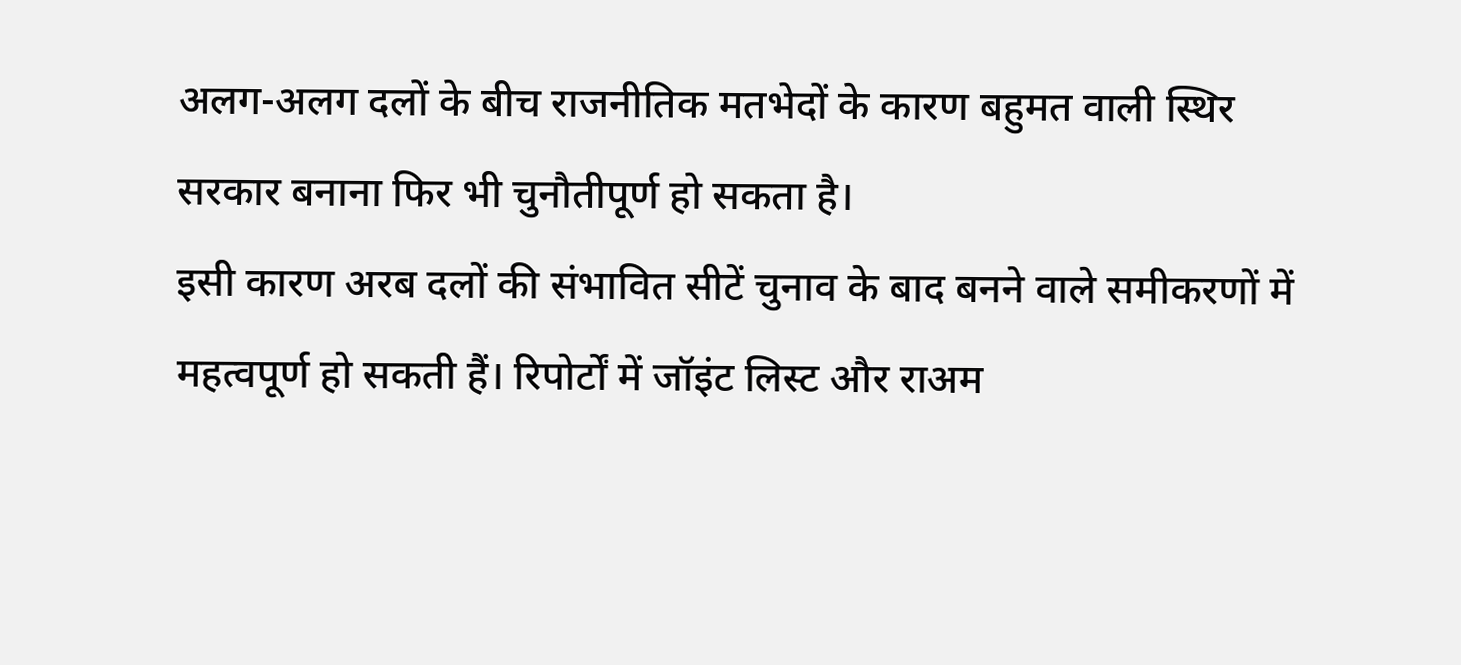अलग-अलग दलों के बीच राजनीतिक मतभेदों के कारण बहुमत वाली स्थिर सरकार बनाना फिर भी चुनौतीपूर्ण हो सकता है।
इसी कारण अरब दलों की संभावित सीटें चुनाव के बाद बनने वाले समीकरणों में महत्वपूर्ण हो सकती हैं। रिपोर्टों में जॉइंट लिस्ट और राअम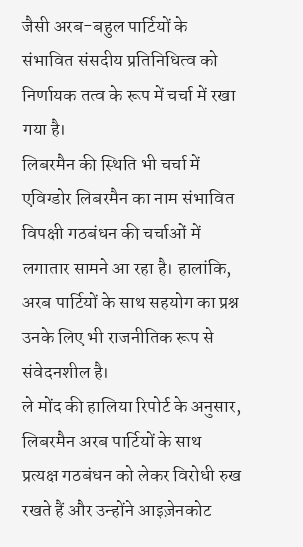जैसी अरब-बहुल पार्टियों के संभावित संसदीय प्रतिनिधित्व को निर्णायक तत्व के रूप में चर्चा में रखा गया है।
लिबरमैन की स्थिति भी चर्चा में
एविग्डोर लिबरमैन का नाम संभावित विपक्षी गठबंधन की चर्चाओं में लगातार सामने आ रहा है। हालांकि, अरब पार्टियों के साथ सहयोग का प्रश्न उनके लिए भी राजनीतिक रूप से संवेदनशील है।
ले मोंद की हालिया रिपोर्ट के अनुसार, लिबरमैन अरब पार्टियों के साथ प्रत्यक्ष गठबंधन को लेकर विरोधी रुख रखते हैं और उन्होंने आइज़ेनकोट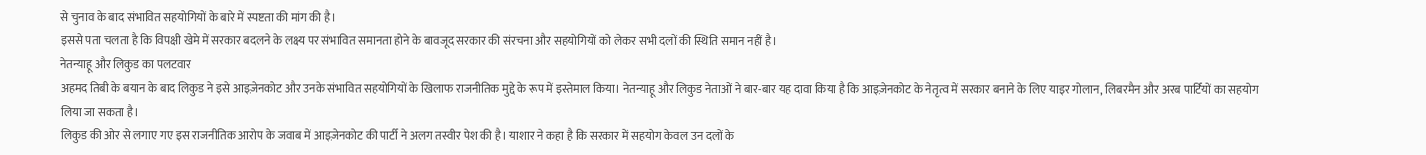से चुनाव के बाद संभावित सहयोगियों के बारे में स्पष्टता की मांग की है।
इससे पता चलता है कि विपक्षी खेमे में सरकार बदलने के लक्ष्य पर संभावित समानता होने के बावजूद सरकार की संरचना और सहयोगियों को लेकर सभी दलों की स्थिति समान नहीं है।
नेतन्याहू और लिकुड का पलटवार
अहमद तिबी के बयान के बाद लिकुड ने इसे आइज़ेनकोट और उनके संभावित सहयोगियों के खिलाफ राजनीतिक मुद्दे के रूप में इस्तेमाल किया। नेतन्याहू और लिकुड नेताओं ने बार-बार यह दावा किया है कि आइज़ेनकोट के नेतृत्व में सरकार बनाने के लिए याइर गोलान, लिबरमैन और अरब पार्टियों का सहयोग लिया जा सकता है।
लिकुड की ओर से लगाए गए इस राजनीतिक आरोप के जवाब में आइज़ेनकोट की पार्टी ने अलग तस्वीर पेश की है। याशार ने कहा है कि सरकार में सहयोग केवल उन दलों के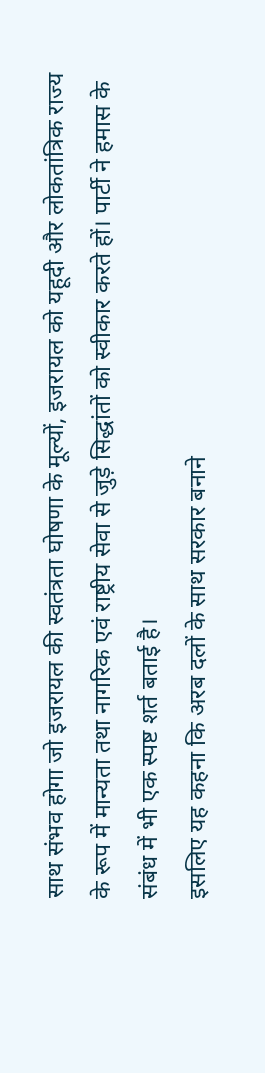साथ संभव होगा जो इजरायल की स्वतंत्रता घोषणा के मूल्यों, इजरायल को यहूदी और लोकतांत्रिक राज्य के रूप में मान्यता तथा नागरिक एवं राष्ट्रीय सेवा से जुड़े सिद्धांतों को स्वीकार करते हों। पार्टी ने हमास के संबंध में भी एक स्पष्ट शर्त बताई है।
इसलिए यह कहना कि अरब दलों के साथ सरकार बनाने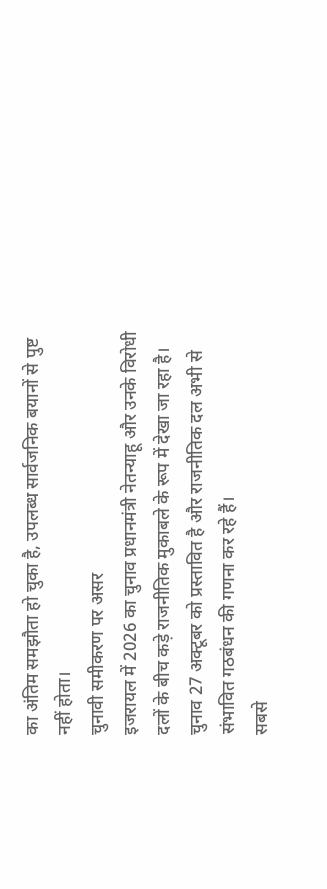का अंतिम समझौता हो चुका है, उपलब्ध सार्वजनिक बयानों से पुष्ट नहीं होता।
चुनावी समीकरण पर असर
इजरायल में 2026 का चुनाव प्रधानमंत्री नेतन्याहू और उनके विरोधी दलों के बीच कड़े राजनीतिक मुकाबले के रूप में देखा जा रहा है। चुनाव 27 अक्टूबर को प्रस्तावित है और राजनीतिक दल अभी से संभावित गठबंधन की गणना कर रहे हैं।
सबसे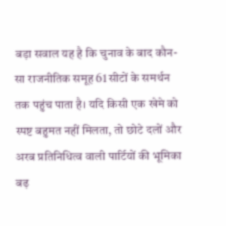बड़ा सवाल यह है कि चुनाव के बाद कौन-सा राजनीतिक समूह 61 सीटों के समर्थन तक पहुंच पाता है। यदि किसी एक खेमे को स्पष्ट बहुमत नहीं मिलता, तो छोटे दलों और अरब प्रतिनिधित्व वाली पार्टियों की भूमिका बढ़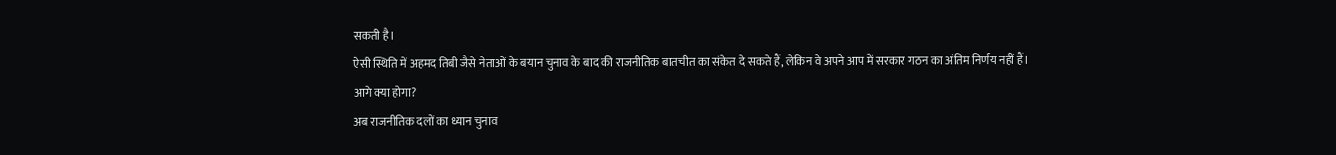सकती है।
ऐसी स्थिति में अहमद तिबी जैसे नेताओं के बयान चुनाव के बाद की राजनीतिक बातचीत का संकेत दे सकते हैं, लेकिन वे अपने आप में सरकार गठन का अंतिम निर्णय नहीं हैं।
आगे क्या होगा?
अब राजनीतिक दलों का ध्यान चुनाव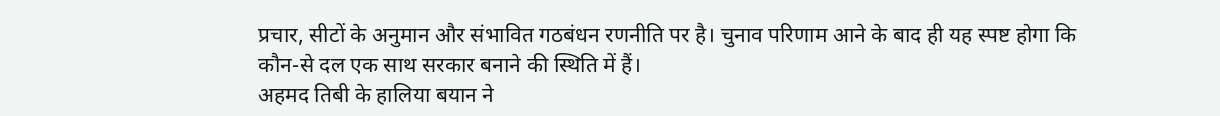प्रचार, सीटों के अनुमान और संभावित गठबंधन रणनीति पर है। चुनाव परिणाम आने के बाद ही यह स्पष्ट होगा कि कौन-से दल एक साथ सरकार बनाने की स्थिति में हैं।
अहमद तिबी के हालिया बयान ने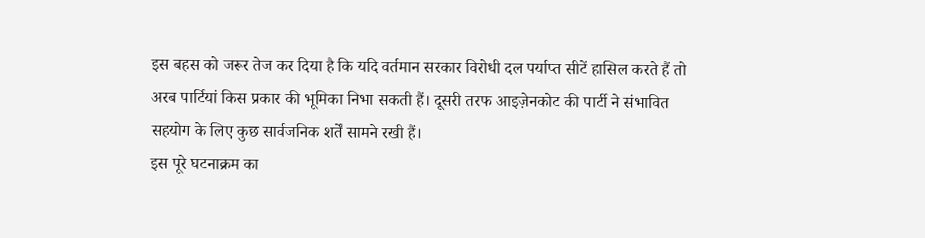इस बहस को जरूर तेज कर दिया है कि यदि वर्तमान सरकार विरोधी दल पर्याप्त सीटें हासिल करते हैं तो अरब पार्टियां किस प्रकार की भूमिका निभा सकती हैं। दूसरी तरफ आइज़ेनकोट की पार्टी ने संभावित सहयोग के लिए कुछ सार्वजनिक शर्तें सामने रखी हैं।
इस पूरे घटनाक्रम का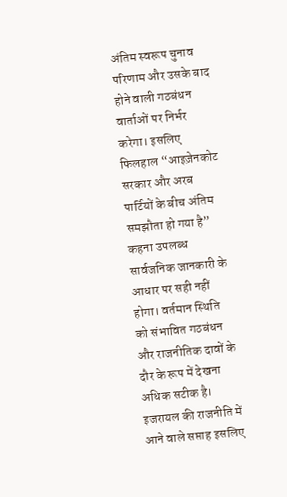अंतिम स्वरूप चुनाव परिणाम और उसके बाद होने वाली गठबंधन वार्ताओं पर निर्भर करेगा। इसलिए फिलहाल “आइज़ेनकोट सरकार और अरब पार्टियों के बीच अंतिम समझौता हो गया है” कहना उपलब्ध सार्वजनिक जानकारी के आधार पर सही नहीं होगा। वर्तमान स्थिति को संभावित गठबंधन और राजनीतिक दावों के दौर के रूप में देखना अधिक सटीक है।
इजरायल की राजनीति में आने वाले सप्ताह इसलिए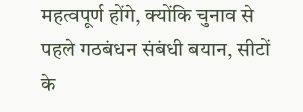महत्वपूर्ण होंगे, क्योंकि चुनाव से पहले गठबंधन संबंधी बयान, सीटों के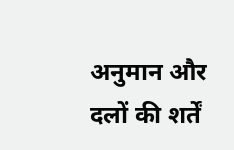अनुमान और दलों की शर्तें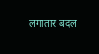लगातार बदल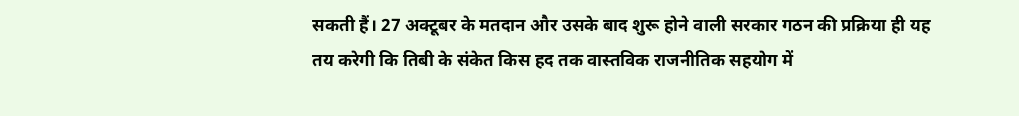सकती हैं। 27 अक्टूबर के मतदान और उसके बाद शुरू होने वाली सरकार गठन की प्रक्रिया ही यह तय करेगी कि तिबी के संकेत किस हद तक वास्तविक राजनीतिक सहयोग में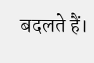बदलते हैं।